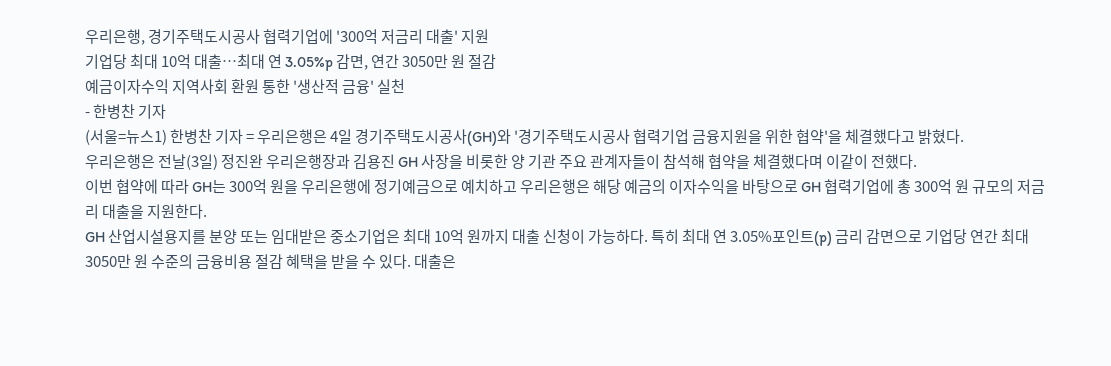우리은행, 경기주택도시공사 협력기업에 '300억 저금리 대출' 지원
기업당 최대 10억 대출…최대 연 3.05%p 감면, 연간 3050만 원 절감
예금이자수익 지역사회 환원 통한 '생산적 금융' 실천
- 한병찬 기자
(서울=뉴스1) 한병찬 기자 = 우리은행은 4일 경기주택도시공사(GH)와 '경기주택도시공사 협력기업 금융지원을 위한 협약'을 체결했다고 밝혔다.
우리은행은 전날(3일) 정진완 우리은행장과 김용진 GH 사장을 비롯한 양 기관 주요 관계자들이 참석해 협약을 체결했다며 이같이 전했다.
이번 협약에 따라 GH는 300억 원을 우리은행에 정기예금으로 예치하고 우리은행은 해당 예금의 이자수익을 바탕으로 GH 협력기업에 총 300억 원 규모의 저금리 대출을 지원한다.
GH 산업시설용지를 분양 또는 임대받은 중소기업은 최대 10억 원까지 대출 신청이 가능하다. 특히 최대 연 3.05%포인트(p) 금리 감면으로 기업당 연간 최대 3050만 원 수준의 금융비용 절감 혜택을 받을 수 있다. 대출은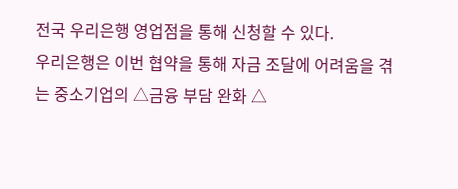전국 우리은행 영업점을 통해 신청할 수 있다.
우리은행은 이번 협약을 통해 자금 조달에 어려움을 겪는 중소기업의 △금융 부담 완화 △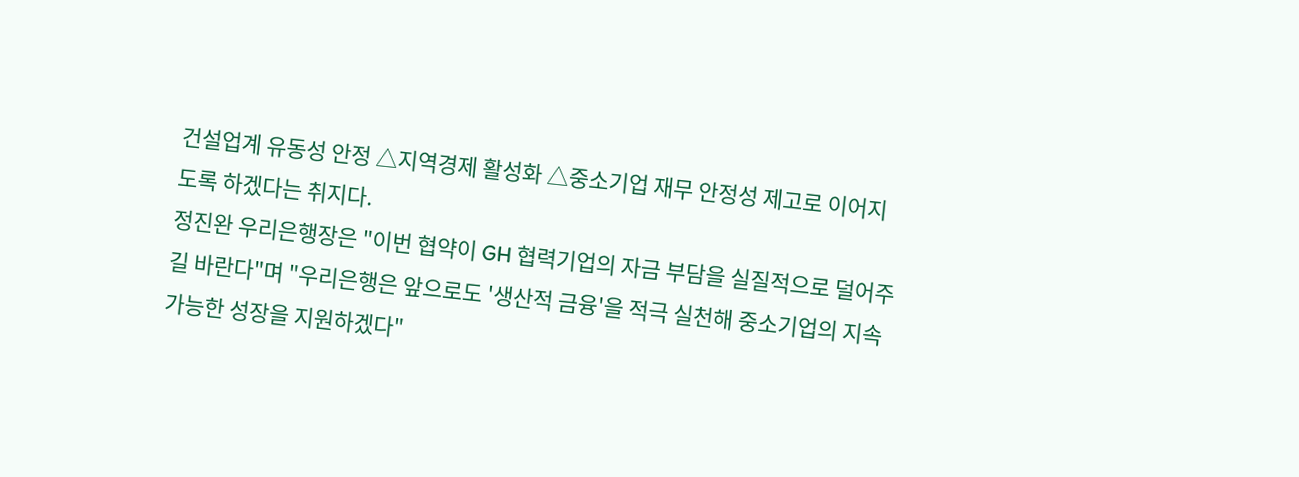건설업계 유동성 안정 △지역경제 활성화 △중소기업 재무 안정성 제고로 이어지도록 하겠다는 취지다.
정진완 우리은행장은 "이번 협약이 GH 협력기업의 자금 부담을 실질적으로 덜어주길 바란다"며 "우리은행은 앞으로도 '생산적 금융'을 적극 실천해 중소기업의 지속 가능한 성장을 지원하겠다"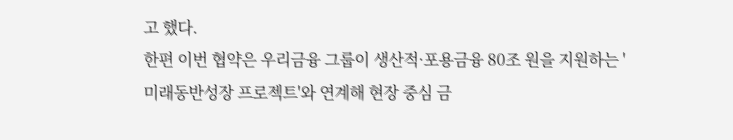고 했다.
한편 이번 협약은 우리금융 그룹이 생산적·포용금융 80조 원을 지원하는 '미래동반성장 프로젝트'와 연계해 현장 중심 금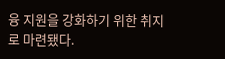융 지원을 강화하기 위한 취지로 마련됐다.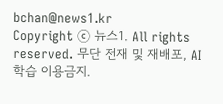bchan@news1.kr
Copyright ⓒ 뉴스1. All rights reserved. 무단 전재 및 재배포, AI학습 이용금지.